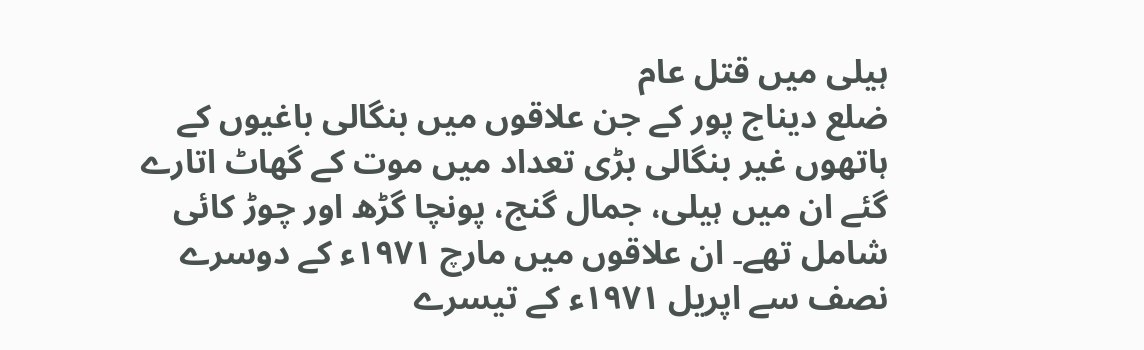ہیلی میں قتل عام
ضلع دیناج پور کے جن علاقوں میں بنگالی باغیوں کے ہاتھوں غیر بنگالی بڑی تعداد میں موت کے گھاٹ اتارے گئے ان میں ہیلی، جمال گنج، پونچا گڑھ اور چوڑ کائی شامل تھے۔ ان علاقوں میں مارچ ۱۹۷۱ء کے دوسرے نصف سے اپریل ۱۹۷۱ء کے تیسرے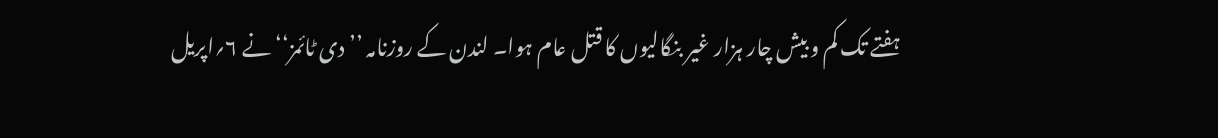ہفتے تک کم و بیش چار ہزار غیر بنگالیوں کا قتل عام ہوا۔ لندن کے روزنامہ ’’دی ٹائمز‘‘ نے ۶؍اپریل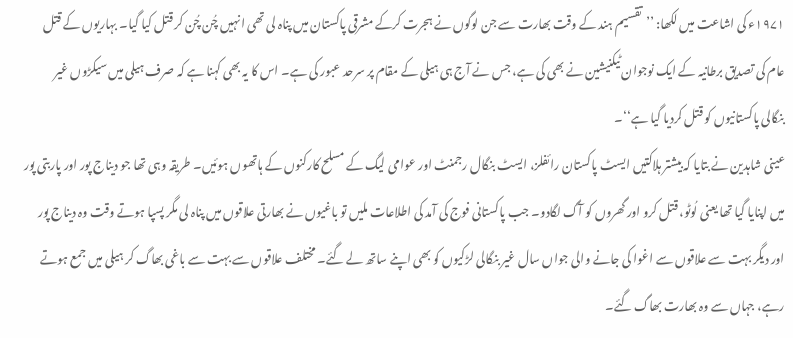۱۹۷۱ء کی اشاعت میں لکھا: ’’تقسیم ہند کے وقت بھارت سے جن لوگوں نے ہجرت کرکے مشرقی پاکستان میں پناہ لی تھی انہیں چُن چُن کر قتل کیا گیا۔ بہاریوں کے قتل عام کی تصدیق برطانیہ کے ایک نوجوان ٹیکنیشین نے بھی کی ہے، جس نے آج ہی ہیلی کے مقام پر سرحد عبور کی ہے۔ اس کا یہ بھی کہنا ہے کہ صرف ہیلی میں سیکڑوں غیر بنگالی پاکستانیوں کو قتل کردیا گیا ہے‘‘۔
عینی شاہدین نے بتایا کہ بیشتر ہلاکتیں ایسٹ پاکستان رائفلز، ایسٹ بنگال رجمنٹ اور عوامی لیگ کے مسلح کارکنوں کے ہاتھوں ہوئیں۔ طریقہ وہی تھا جو دیناج پور اور پاربتی پور میں اپنایا گیا تھا یعنی لُوٹو، قتل کرو اور گھروں کو آگ لگادو۔ جب پاکستانی فوج کی آمد کی اطلاعات ملیں تو باغیوں نے بھارتی علاقوں میں پناہ لی مگر پسپا ہوتے وقت وہ دیناج پور اور دیگر بہت سے علاقوں سے اغوا کی جانے والی جواں سال غیر بنگالی لڑکیوں کو بھی اپنے ساتھ لے گئے۔ مختلف علاقوں سے بہت سے باغی بھاگ کر ہیلی میں جمع ہوتے رہے، جہاں سے وہ بھارت بھاگ گئے۔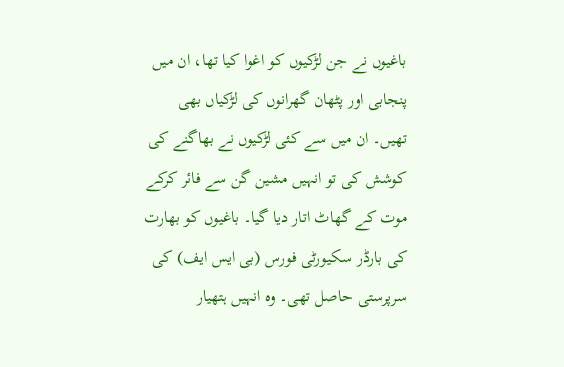باغیوں نے جن لڑکیوں کو اغوا کیا تھا، ان میں پنجابی اور پٹھان گھرانوں کی لڑکیاں بھی تھیں۔ ان میں سے کئی لڑکیوں نے بھاگنے کی کوشش کی تو انہیں مشین گن سے فائر کرکے موت کے گھاٹ اتار دیا گیا۔ باغیوں کو بھارت کی بارڈر سکیورٹی فورس (بی ایس ایف) کی سرپرستی حاصل تھی۔ وہ انہیں ہتھیار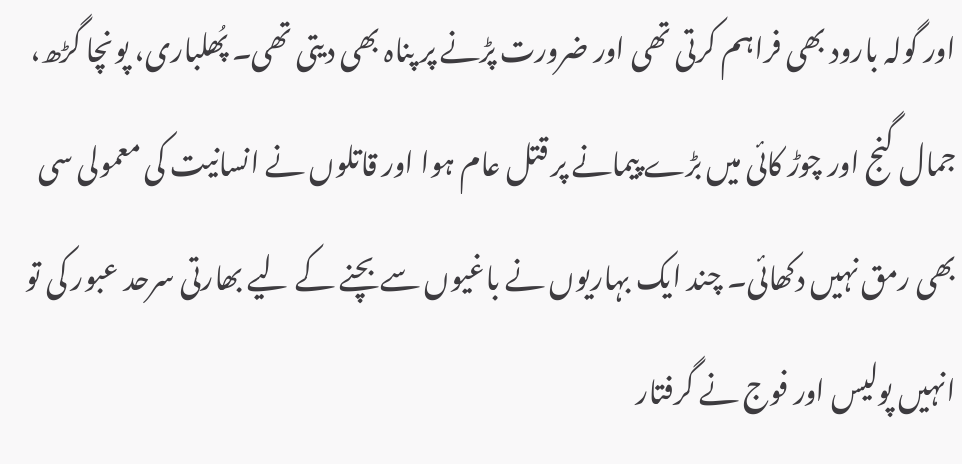اور گولہ بارود بھی فراہم کرتی تھی اور ضرورت پڑنے پر پناہ بھی دیتی تھی۔ پُھلباری، پونچا گڑھ، جمال گنج اور چوڑ کائی میں بڑے پیمانے پر قتل عام ہوا اور قاتلوں نے انسانیت کی معمولی سی بھی رمق نہیں دکھائی۔ چند ایک بہاریوں نے باغیوں سے بچنے کے لیے بھارتی سرحد عبور کی تو انہیں پولیس اور فوج نے گرفتار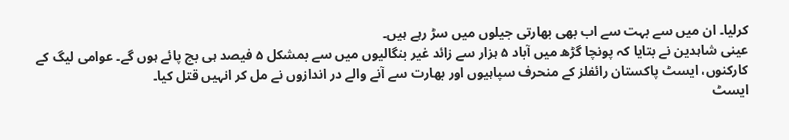کرلیا۔ ان میں سے بہت سے اب بھی بھارتی جیلوں میں سڑ رہے ہیں۔
عینی شاہدین نے بتایا کہ پونچا گڑھ میں آباد ۵ ہزار سے زائد غیر بنگالیوں میں سے بمشکل ۵ فیصد ہی بچ پائے ہوں گے۔ عوامی لیگ کے کارکنوں، ایسٹ پاکستان رائفلز کے منحرف سپاہیوں اور بھارت سے آنے والے در اندازوں نے مل کر انہیں قتل کیا۔
ایسٹ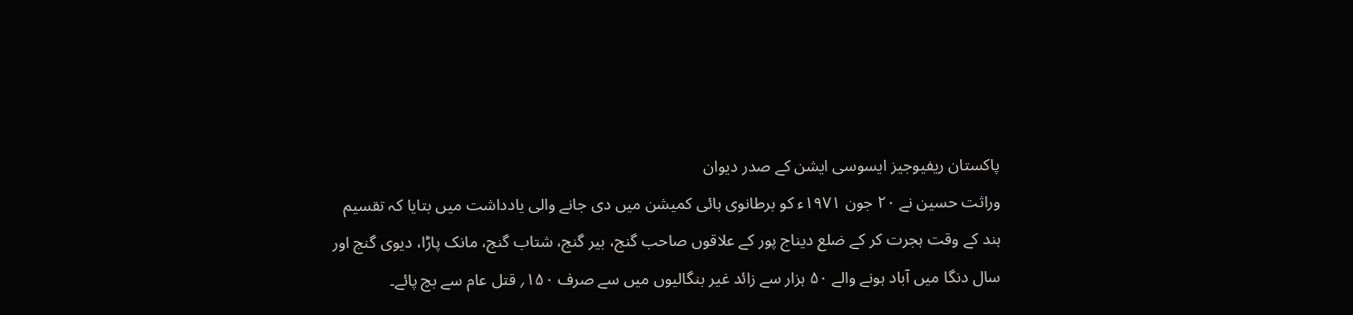پاکستان ریفیوجیز ایسوسی ایشن کے صدر دیوان
وراثت حسین نے ۲۰ جون ۱۹۷۱ء کو برطانوی ہائی کمیشن میں دی جانے والی یادداشت میں بتایا کہ تقسیم ہند کے وقت ہجرت کر کے ضلع دیناج پور کے علاقوں صاحب گنج، بیر گنج، شتاب گنج، مانک پاڑا، دیوی گنج اور سال دنگا میں آباد ہونے والے ۵۰ ہزار سے زائد غیر بنگالیوں میں سے صرف ۱۵۰؍ قتل عام سے بچ پائے۔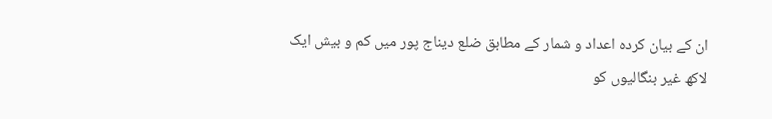ان کے بیان کردہ اعداد و شمار کے مطابق ضلع دیناج پور میں کم و بیش ایک لاکھ غیر بنگالیوں کو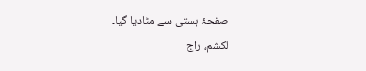صفحۂ ہستی سے مٹادیا گیا۔
لکشم، راج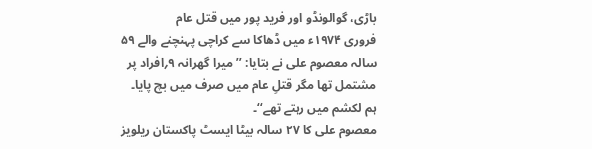باڑی، گوالونڈو اور فرید پور میں قتل عام
فروری ۱۹۷۴ء میں ڈھاکا سے کراچی پہنچنے والے ۵۹ سالہ معصوم علی نے بتایا: ’’میرا گھرانہ ۹؍افراد پر مشتمل تھا مگر قتلِ عام میں صرف میں بچ پایا۔ ہم لکشم میں رہتے تھے‘‘۔
معصوم علی کا ۲۷ سالہ بیٹا ایسٹ پاکستان ریلویز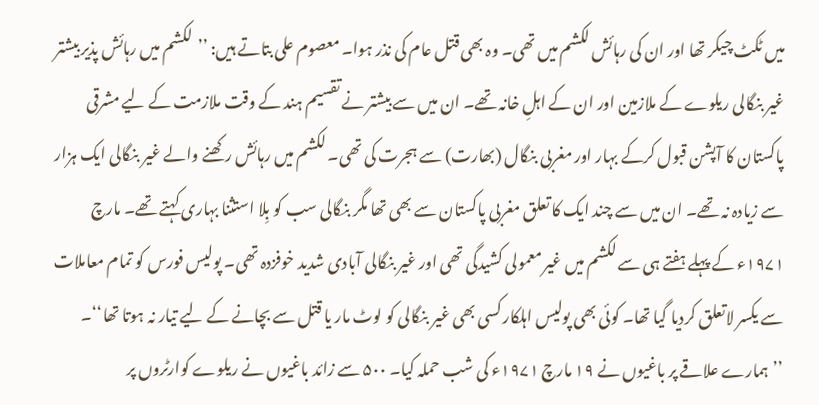میں ٹکٹ چیکر تھا اور ان کی رہائش لکشم میں تھی۔ وہ بھی قتل عام کی نذر ہوا۔ معصوم علی بتاتے ہیں: ’’لکشم میں رہائش پذیر بیشتر غیر بنگالی ریلوے کے ملازمین اور ان کے اہلِ خانہ تھے۔ ان میں سے بیشتر نے تقسیم ہند کے وقت ملازمت کے لیے مشرقی پاکستان کا آپشن قبول کرکے بہار اور مغربی بنگال (بھارت) سے ہجرت کی تھی۔ لکشم میں رہائش رکھنے والے غیر بنگالی ایک ہزار سے زیادہ نہ تھے۔ ان میں سے چند ایک کا تعلق مغربی پاکستان سے بھی تھا مگر بنگالی سب کو بِلا استثنا بہاری کہتے تھے۔ مارچ ۱۹۷۱ء کے پہلے ہفتے ہی سے لکشم میں غیر معمولی کشیدگی تھی اور غیر بنگالی آبادی شدید خوفزدہ تھی۔ پولیس فورس کو تمام معاملات سے یکسر لاتعلق کردیا گیا تھا۔ کوئی بھی پولیس اہلکار کسی بھی غیر بنگالی کو لوٹ مار یا قتل سے بچانے کے لیے تیار نہ ہوتا تھا‘‘۔
’’ہمارے علاقے پر باغیوں نے ۱۹ مارچ ۱۹۷۱ء کی شب حملہ کیا۔ ۵۰۰ سے زائد باغیوں نے ریلوے کوارٹروں پر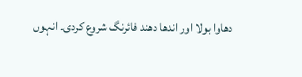دھاوا بولا اور اندھا دھند فائرنگ شروع کردی۔ انہوں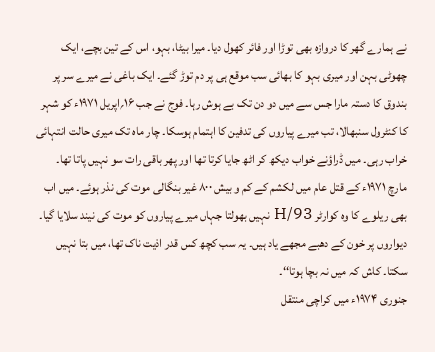نے ہمارے گھر کا دروازہ بھی توڑا اور فائر کھول دیا۔ میرا بیٹا، بہو، اس کے تین بچے، ایک چھوٹی بہن اور میری بہو کا بھائی سب موقع ہی پر دم توڑ گئے۔ ایک باغی نے میرے سر پر بندوق کا دستہ مارا جس سے میں دو دن تک بے ہوش رہا۔ فوج نے جب ۱۶؍اپریل ۱۹۷۱ء کو شہر کا کنٹرول سنبھالا، تب میرے پیاروں کی تدفین کا اہتمام ہوسکا۔ چار ماہ تک میری حالت انتہائی خراب رہی۔ میں ڈراؤنے خواب دیکھ کر اٹھ جایا کرتا تھا اور پھر باقی رات سو نہیں پاتا تھا۔ مارچ ۱۹۷۱ء کے قتل عام میں لکشم کے کم و بیش ۸۰۰ غیر بنگالی موت کی نذر ہوئے۔ میں اب بھی ریلوے کا وہ کوارٹر 93/H نہیں بھولتا جہاں میرے پیاروں کو موت کی نیند سلایا گیا۔ دیواروں پر خون کے دھبے مجھے یاد ہیں۔ یہ سب کچھ کس قدر اذیت ناک تھا، میں بتا نہیں سکتا۔ کاش کہ میں نہ بچا ہوتا‘‘۔
جنوری ۱۹۷۴ء میں کراچی منتقل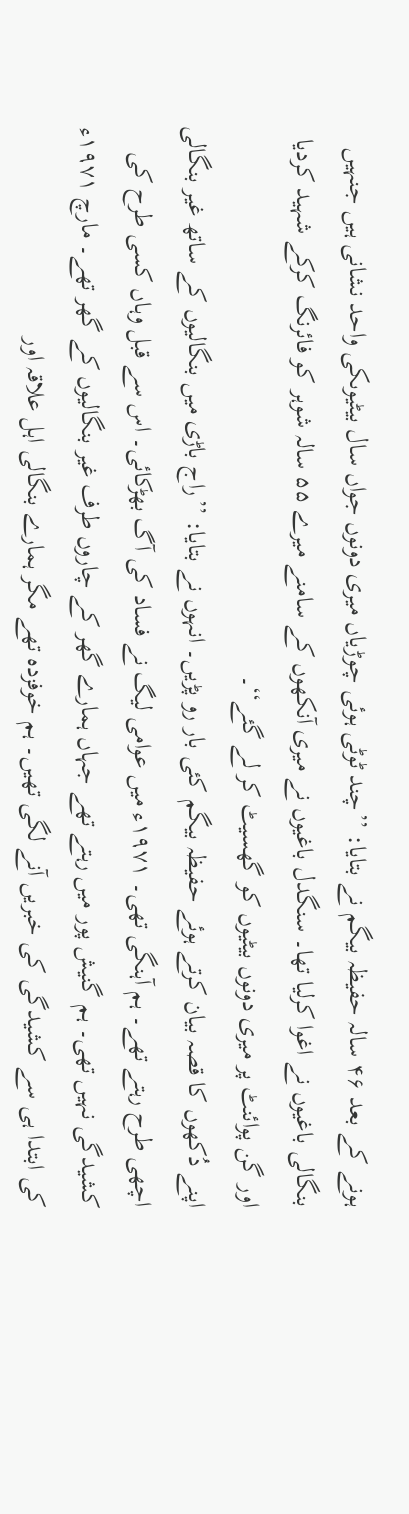ہونے کے بعد ۴۶ سالہ حفیظہ بیگم نے بتایا: ’’چند ٹوٹی ہوئی چوڑیاں میری دونوں جواں سال بیٹیوںکی واحد نشانی ہیں جنہیں بنگالی باغیوں نے اغوا کرلیا تھا۔ سنگدل باغیوں نے میری آنکھوں کے سامنے میرے ۵۵ سالہ شوہر کو فائرنگ کرکے شہید کردیا اور گن پوائنٹ پر میری دونوں بیٹیوں کو گھسیٹ کر لے گئے‘‘۔
اپنے دُکھوں کا قصہ بیان کرتے ہوئے حفیظہ بیگم کئی بار رو پڑیں۔ انہوں نے بتایا: ’’راج باڑی میں بنگالیوں کے ساتھ غیر بنگالی اچھی طرح رہتے تھے۔ ہم آہنگی تھی۔ ۱۹۷۱ء میں عوامی لیگ نے فساد کی آگ بھڑکائی۔ اس سے قبل وہاں کسی طرح کی کشیدگی نہیں تھی۔ ہم گنیش پور میں رہتے تھے جہاں ہمارے گھر کے چاروں طرف غیر بنگالیوں کے گھر تھے۔ مارچ ۱۹۷۱ء کی ابتدا ہی سے کشیدگی کی خبریں آنے لگی تھیں۔ ہم خوفزدہ تھے مگر ہمارے بنگالی اہل علاقہ اور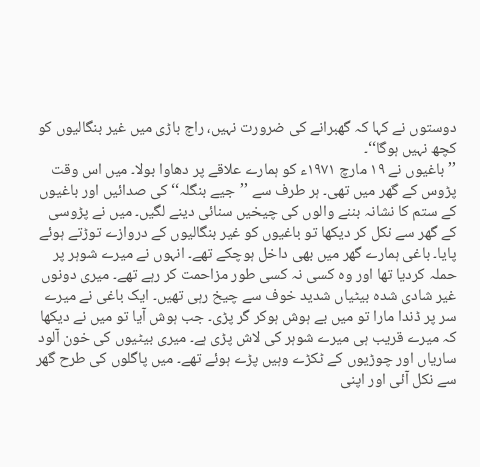دوستوں نے کہا کہ گھبرانے کی ضرورت نہیں، راج باڑی میں غیر بنگالیوں کو کچھ نہیں ہوگا‘‘۔
’’باغیوں نے ۱۹ مارچ ۱۹۷۱ء کو ہمارے علاقے پر دھاوا بولا۔ میں اس وقت پڑوس کے گھر میں تھی۔ ہر طرف سے ’’جیے بنگلہ‘‘ کی صدائیں اور باغیوں کے ستم کا نشانہ بننے والوں کی چیخیں سنائی دینے لگیں۔ میں نے پڑوسی کے گھر سے نکل کر دیکھا تو باغیوں کو غیر بنگالیوں کے دروازے توڑتے ہوئے پایا۔ باغی ہمارے گھر میں بھی داخل ہوچکے تھے۔ انہوں نے میرے شوہر پر حملہ کردیا تھا اور وہ کسی نہ کسی طور مزاحمت کر رہے تھے۔ میری دونوں غیر شادی شدہ بیٹیاں شدید خوف سے چیخ رہی تھیں۔ ایک باغی نے میرے سر پر ڈندا مارا تو میں بے ہوش ہوکر گر پڑی۔ جب ہوش آیا تو میں نے دیکھا کہ میرے قریب ہی میرے شوہر کی لاش پڑی ہے۔ میری بیٹیوں کی خون آلود ساریاں اور چوڑیوں کے ٹکڑے وہیں پڑے ہوئے تھے۔ میں پاگلوں کی طرح گھر سے نکل آئی اور اپنی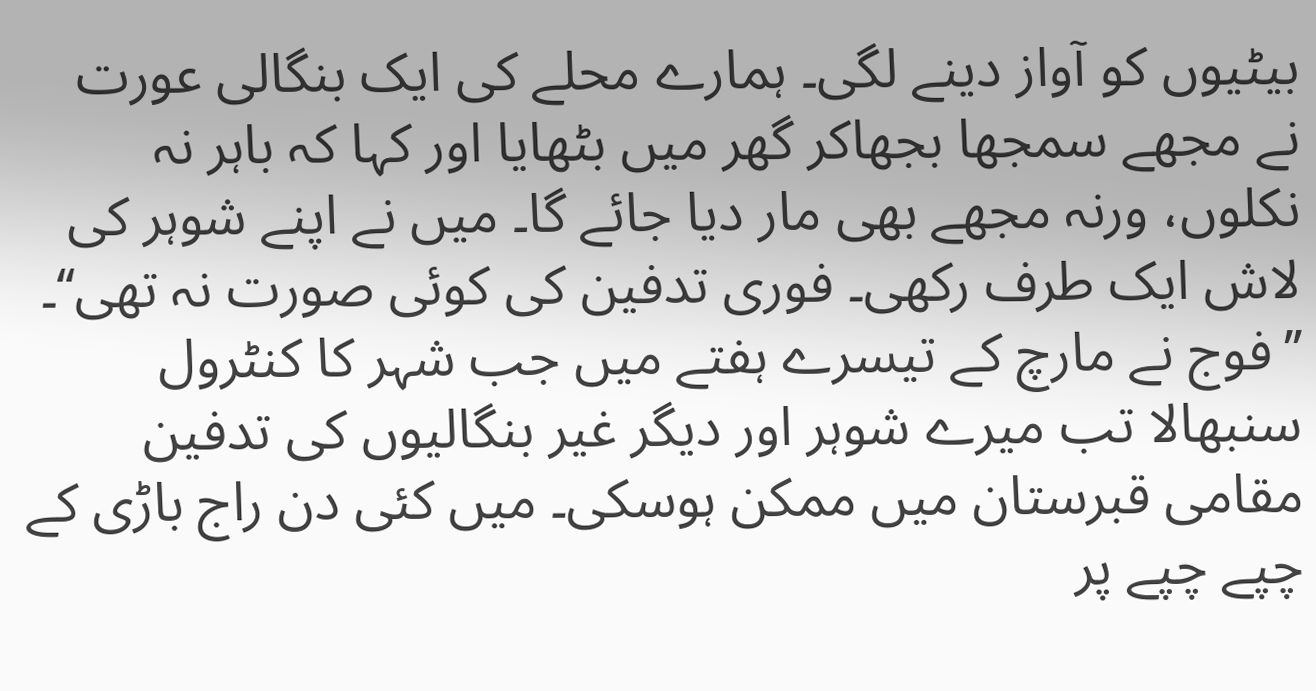بیٹیوں کو آواز دینے لگی۔ ہمارے محلے کی ایک بنگالی عورت نے مجھے سمجھا بجھاکر گھر میں بٹھایا اور کہا کہ باہر نہ نکلوں، ورنہ مجھے بھی مار دیا جائے گا۔ میں نے اپنے شوہر کی لاش ایک طرف رکھی۔ فوری تدفین کی کوئی صورت نہ تھی‘‘۔
’’فوج نے مارچ کے تیسرے ہفتے میں جب شہر کا کنٹرول سنبھالا تب میرے شوہر اور دیگر غیر بنگالیوں کی تدفین مقامی قبرستان میں ممکن ہوسکی۔ میں کئی دن راج باڑی کے چپے چپے پر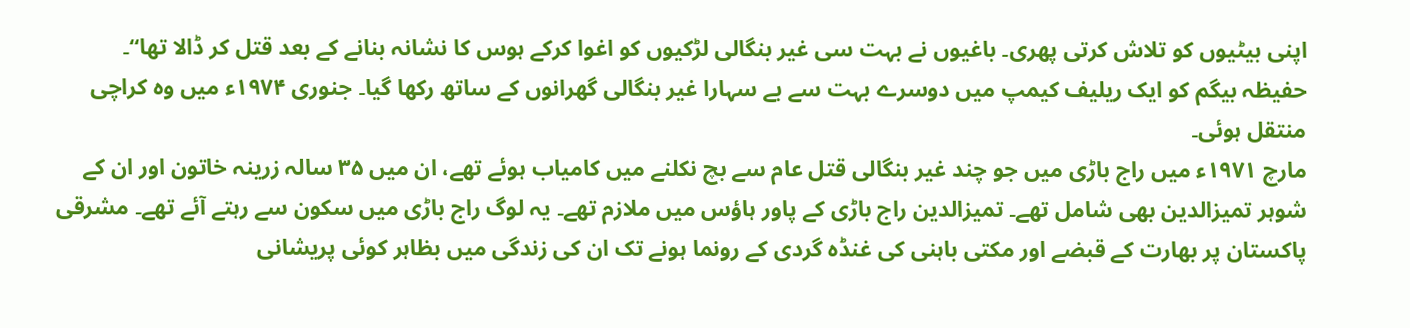اپنی بیٹیوں کو تلاش کرتی پھری۔ باغیوں نے بہت سی غیر بنگالی لڑکیوں کو اغوا کرکے ہوس کا نشانہ بنانے کے بعد قتل کر ڈالا تھا‘‘۔
حفیظہ بیگم کو ایک ریلیف کیمپ میں دوسرے بہت سے بے سہارا غیر بنگالی گھرانوں کے ساتھ رکھا گیا۔ جنوری ۱۹۷۴ء میں وہ کراچی منتقل ہوئی۔
مارچ ۱۹۷۱ء میں راج باڑی میں جو چند غیر بنگالی قتل عام سے بچ نکلنے میں کامیاب ہوئے تھے، ان میں ۳۵ سالہ زرینہ خاتون اور ان کے شوہر تمیزالدین بھی شامل تھے۔ تمیزالدین راج باڑی کے پاور ہاؤس میں ملازم تھے۔ یہ لوگ راج باڑی میں سکون سے رہتے آئے تھے۔ مشرقی پاکستان پر بھارت کے قبضے اور مکتی باہنی کی غنڈہ گردی کے رونما ہونے تک ان کی زندگی میں بظاہر کوئی پریشانی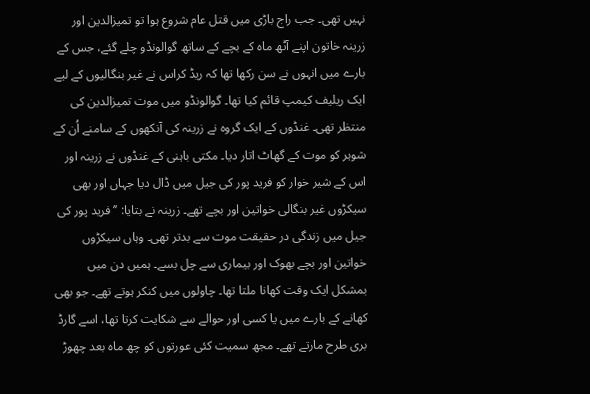نہیں تھی۔ جب راج باڑی میں قتل عام شروع ہوا تو تمیزالدین اور زرینہ خاتون اپنے آٹھ ماہ کے بچے کے ساتھ گوالونڈو چلے گئے، جس کے بارے میں انہوں نے سن رکھا تھا کہ ریڈ کراس نے غیر بنگالیوں کے لیے ایک ریلیف کیمپ قائم کیا تھا۔ گوالونڈو میں موت تمیزالدین کی منتظر تھی۔ غنڈوں کے ایک گروہ نے زرینہ کی آنکھوں کے سامنے اُن کے شوہر کو موت کے گھاٹ اتار دیا۔ مکتی باہنی کے غنڈوں نے زرینہ اور اس کے شیر خوار کو فرید پور کی جیل میں ڈال دیا جہاں اور بھی سیکڑوں غیر بنگالی خواتین اور بچے تھے۔ زرینہ نے بتایا: ’’فرید پور کی جیل میں زندگی در حقیقت موت سے بدتر تھی۔ وہاں سیکڑوں خواتین اور بچے بھوک اور بیماری سے چل بسے۔ ہمیں دن میں بمشکل ایک وقت کھانا ملتا تھا۔ چاولوں میں کنکر ہوتے تھے۔ جو بھی کھانے کے بارے میں یا کسی اور حوالے سے شکایت کرتا تھا، اسے گارڈ بری طرح مارتے تھے۔ مجھ سمیت کئی عورتوں کو چھ ماہ بعد چھوڑ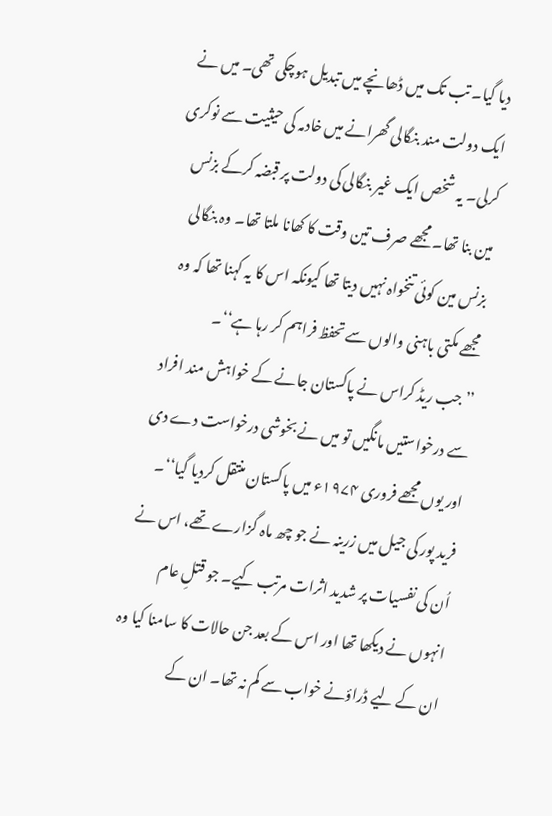دیا گیا۔ تب تک میں ڈھانچے میں تبدیل ہوچکی تھی۔ میں نے ایک دولت مند بنگالی گھرانے میں خادمہ کی حیثیت سے نوکری کرلی۔ یہ شخص ایک غیر بنگالی کی دولت پر قبضہ کرکے بزنس مین بنا تھا۔ مجھے صرف تین وقت کا کھانا ملتا تھا۔ وہ بنگالی بزنس مین کوئی تنخواہ نہیں دیتا تھا کیونکہ اس کا یہ کہنا تھا کہ وہ مجھے مکتی باہنی والوں سے تحفظ فراہم کر رہا ہے‘‘۔
’’جب ریڈ کراس نے پاکستان جانے کے خواہش مند افراد سے درخواستیں مانگیں تو میں نے بخوشی درخواست دے دی اور یوں مجھے فروری ۱۹۷۴ء میں پاکستان منتقل کردیا گیا‘‘۔
فرید پور کی جیل میں زرینہ نے جو چھ ماہ گزارے تھے، اس نے اُن کی نفسیات پر شدید اثرات مرتب کیے۔ جو قتلِ عام انہوں نے دیکھا تھا اور اس کے بعد جن حالات کا سامنا کیا وہ ان کے لیے ڈراؤنے خواب سے کم نہ تھا۔ ان کے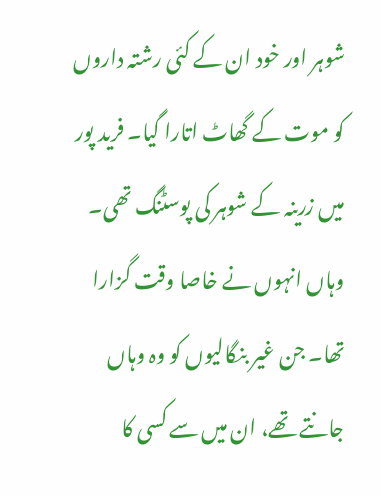شوہر اور خود ان کے کئی رشتہ داروں کو موت کے گھاٹ اتارا گیا۔ فرید پور میں زرینہ کے شوہر کی پوسٹنگ تھی۔ وہاں انہوں نے خاصا وقت گزارا تھا۔ جن غیر بنگالیوں کو وہ وہاں جانتے تھے، ان میں سے کسی کا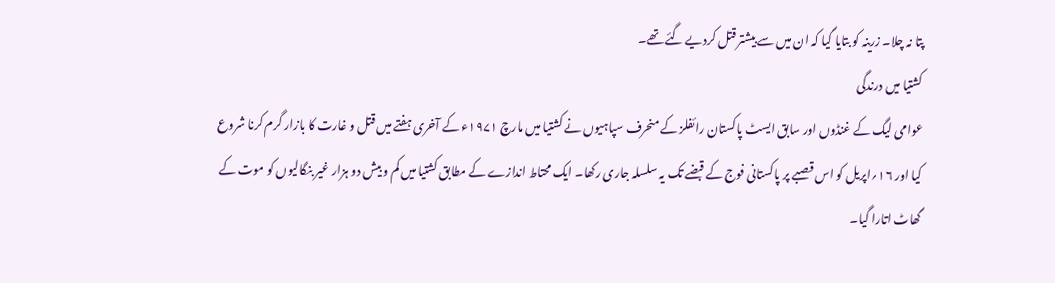پتا نہ چلا۔ زرینہ کو بتایا گیا کہ ان میں سے بیشتر قتل کردیے گئے تھے۔
کشتیا میں درندگی
عوامی لیگ کے غنڈوں اور سابق ایسٹ پاکستان رائفلز کے منحرف سپاہیوں نے کشتیا میں مارچ ۱۹۷۱ء کے آخری ہفتے میں قتل و غارت کا بازار گرم کرنا شروع کیا اور ۱۶؍اپریل کو اس قصبے پر پاکستانی فوج کے قبضے تک یہ سلسلہ جاری رکھا۔ ایک محتاط اندازے کے مطابق کشتیا میں کم و بیش دو ہزار غیر بنگالیوں کو موت کے گھاٹ اتارا گیا۔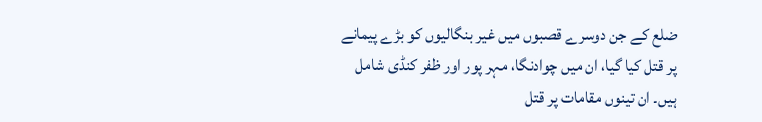ضلع کے جن دوسرے قصبوں میں غیر بنگالیوں کو بڑے پیمانے پر قتل کیا گیا، ان میں چوادنگا، مہر پور اور ظفر کنڈی شامل ہیں۔ ان تینوں مقامات پر قتل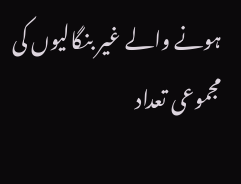ہونے والے غیر بنگالیوں کی مجموعی تعداد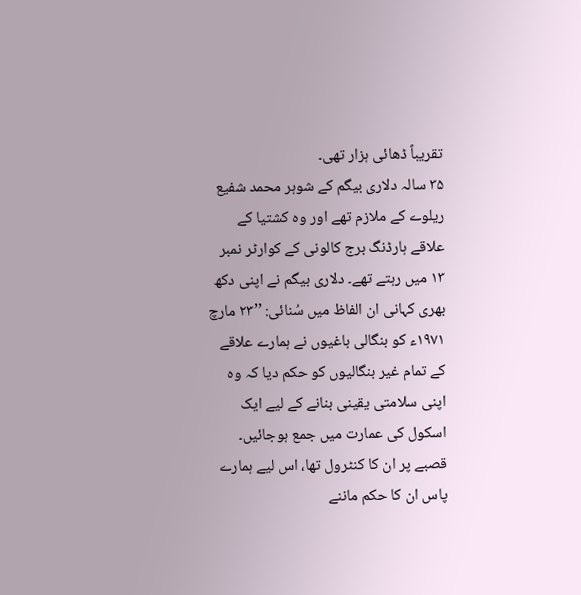تقریباً ڈھائی ہزار تھی۔
۳۵ سالہ دلاری بیگم کے شوہر محمد شفیع ریلوے کے ملازم تھے اور وہ کشتیا کے علاقے ہارڈنگ برج کالونی کے کوارٹر نمبر ۱۳ میں رہتے تھے۔ دلاری بیگم نے اپنی دکھ بھری کہانی ان الفاظ میں سُنائی: ’’۲۳ مارچ ۱۹۷۱ء کو بنگالی باغیوں نے ہمارے علاقے کے تمام غیر بنگالیوں کو حکم دیا کہ وہ اپنی سلامتی یقینی بنانے کے لیے ایک اسکول کی عمارت میں جمع ہوجائیں۔ قصبے پر ان کا کنٹرول تھا، اس لیے ہمارے پاس ان کا حکم ماننے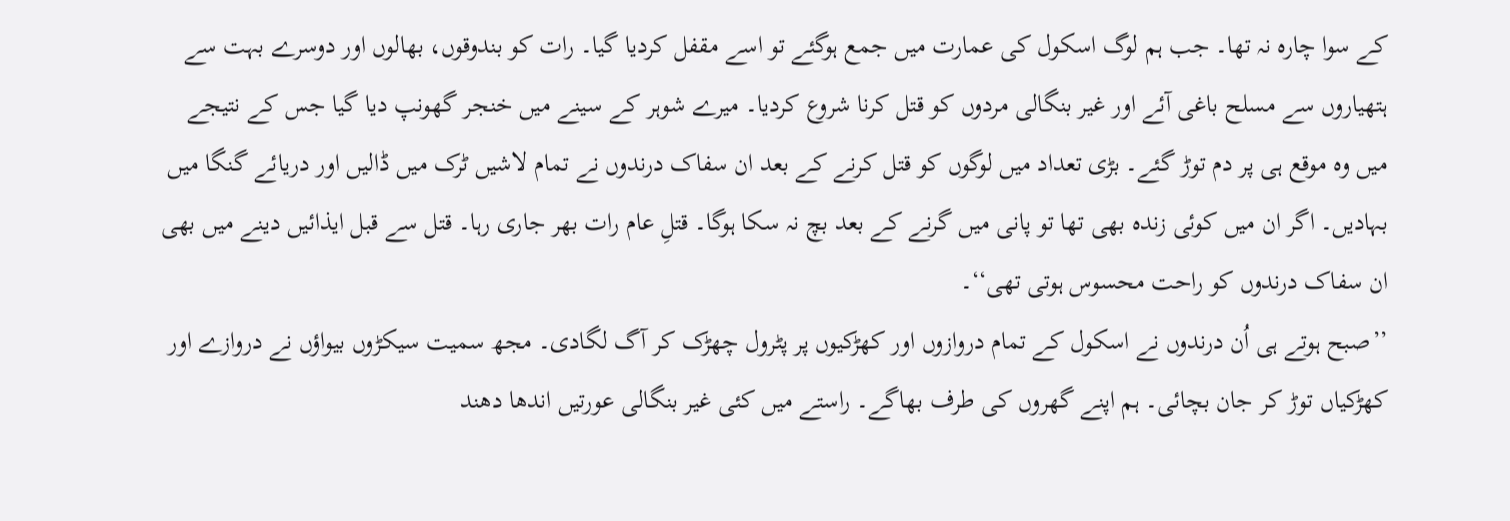کے سوا چارہ نہ تھا۔ جب ہم لوگ اسکول کی عمارت میں جمع ہوگئے تو اسے مقفل کردیا گیا۔ رات کو بندوقوں، بھالوں اور دوسرے بہت سے ہتھیاروں سے مسلح باغی آئے اور غیر بنگالی مردوں کو قتل کرنا شروع کردیا۔ میرے شوہر کے سینے میں خنجر گھونپ دیا گیا جس کے نتیجے میں وہ موقع ہی پر دم توڑ گئے۔ بڑی تعداد میں لوگوں کو قتل کرنے کے بعد ان سفاک درندوں نے تمام لاشیں ٹرک میں ڈالیں اور دریائے گنگا میں بہادیں۔ اگر ان میں کوئی زندہ بھی تھا تو پانی میں گرنے کے بعد بچ نہ سکا ہوگا۔ قتلِ عام رات بھر جاری رہا۔ قتل سے قبل ایذائیں دینے میں بھی ان سفاک درندوں کو راحت محسوس ہوتی تھی‘‘۔
’’صبح ہوتے ہی اُن درندوں نے اسکول کے تمام دروازوں اور کھڑکیوں پر پٹرول چھڑک کر آگ لگادی۔ مجھ سمیت سیکڑوں بیواؤں نے دروازے اور کھڑکیاں توڑ کر جان بچائی۔ ہم اپنے گھروں کی طرف بھاگے۔ راستے میں کئی غیر بنگالی عورتیں اندھا دھند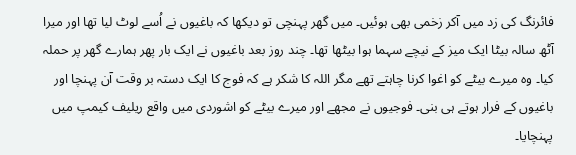فائرنگ کی زد میں آکر زخمی بھی ہوئیں۔ میں گھر پہنچی تو دیکھا کہ باغیوں نے اُسے لوٹ لیا تھا اور میرا آٹھ سالہ بیٹا ایک میز کے نیچے سہما ہوا بیٹھا تھا۔ چند روز بعد باغیوں نے ایک بار پھر ہمارے گھر پر حملہ کیا۔ وہ میرے بیٹے کو اغوا کرنا چاہتے تھے مگر اللہ کا شکر ہے کہ فوج کا ایک دستہ بر وقت آن پہنچا اور باغیوں کے فرار ہوتے ہی بنی۔ فوجیوں نے مجھے اور میرے بیٹے کو اشوردی میں واقع ریلیف کیمپ میں پہنچایا۔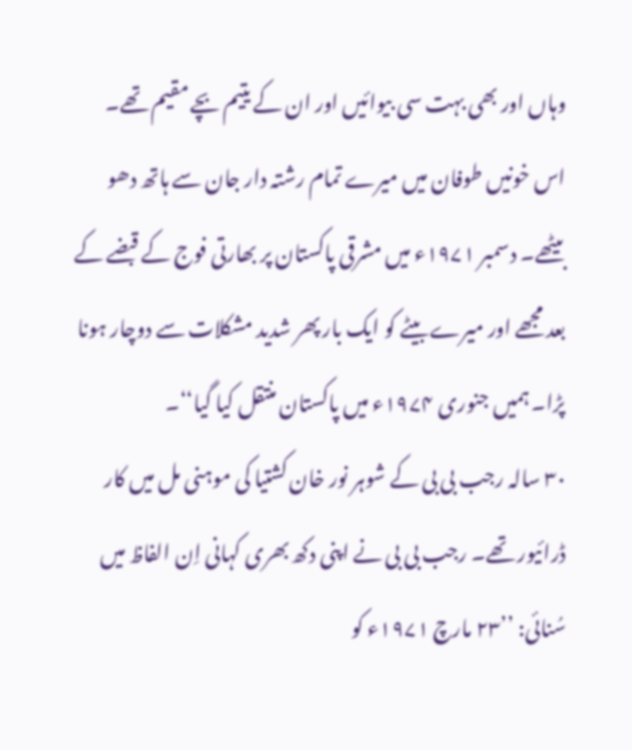وہاں اور بھی بہت سی بیوائیں اور ان کے یتیم بچے مقیم تھے۔ اس خونیں طوفان میں میرے تمام رشتہ دار جان سے ہاتھ دھو بیٹھے۔ دسمبر ۱۹۷۱ء میں مشرقی پاکستان پر بھارتی فوج کے قبضے کے بعد مجھے اور میرے بیٹے کو ایک بار پھر شدید مشکلات سے دوچار ہونا پڑا۔ ہمیں جنوری ۱۹۷۴ء میں پاکستان منتقل کیا گیا‘‘۔
۳۰ سالہ رجب بی بی کے شوہر نور خان کشتیا کی موہنی مل میں کار ڈرائیور تھے۔ رجب بی بی نے اپنی دکھ بھری کہانی اِن الفاظ میں سُنائی: ’’۲۳ مارچ ۱۹۷۱ء کو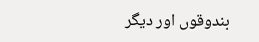بندوقوں اور دیگر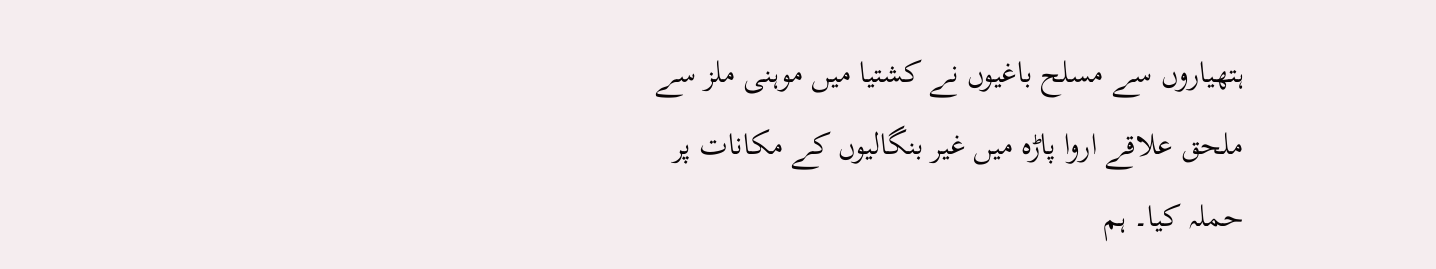ہتھیاروں سے مسلح باغیوں نے کشتیا میں موہنی ملز سے ملحق علاقے اروا پاڑہ میں غیر بنگالیوں کے مکانات پر حملہ کیا۔ ہم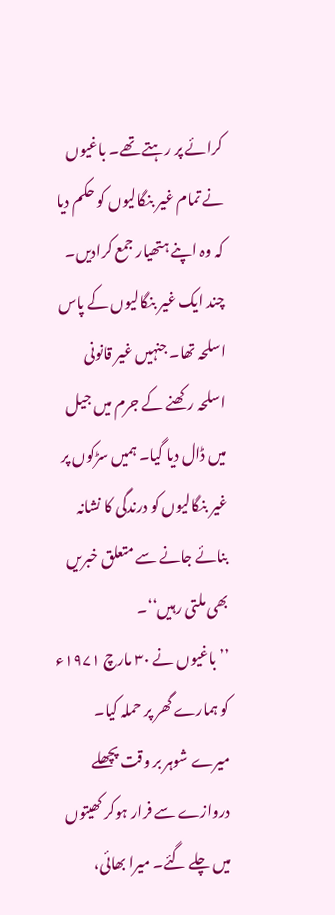کرائے پر رہتے تھے۔ باغیوں نے تمام غیر بنگالیوں کو حکم دیا کہ وہ اپنے ہتھیار جمع کرادیں۔ چند ایک غیر بنگالیوں کے پاس اسلحہ تھا۔ جنہیں غیر قانونی اسلحہ رکھنے کے جرم میں جیل میں ڈال دیا گیا۔ ہمیں سڑکوں پر غیر بنگالیوں کو درندگی کا نشانہ بنائے جانے سے متعلق خبریں بھی ملتی رہیں‘‘۔
’’باغیوں نے ۳۰ مارچ ۱۹۷۱ء کو ہمارے گھر پر حملہ کیا۔ میرے شوہر بر وقت پچھلے دروازے سے فرار ہوکر کھیتوں میں چلے گئے۔ میرا بھائی،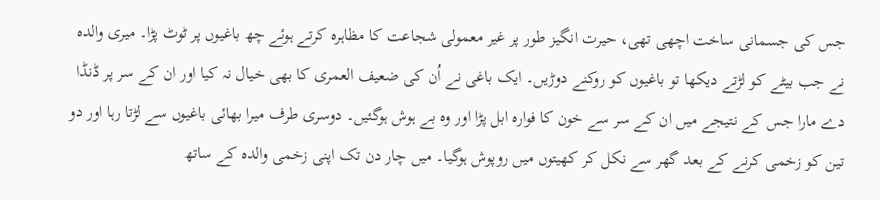جس کی جسمانی ساخت اچھی تھی، حیرت انگیز طور پر غیر معمولی شجاعت کا مظاہرہ کرتے ہوئے چھ باغیوں پر ٹوٹ پڑا۔ میری والدہ نے جب بیٹے کو لڑتے دیکھا تو باغیوں کو روکنے دوڑیں۔ ایک باغی نے اُن کی ضعیف العمری کا بھی خیال نہ کیا اور ان کے سر پر ڈنڈا دے مارا جس کے نتیجے میں ان کے سر سے خون کا فوارہ ابل پڑا اور وہ بے ہوش ہوگئیں۔ دوسری طرف میرا بھائی باغیوں سے لڑتا رہا اور دو تین کو زخمی کرنے کے بعد گھر سے نکل کر کھیتوں میں روپوش ہوگیا۔ میں چار دن تک اپنی زخمی والدہ کے ساتھ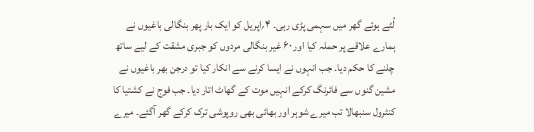لُٹے ہوئے گھر میں سہمی پڑی رہی۔ ۴؍اپریل کو ایک بار پھر بنگالی باغیوں نے ہمارے علاقے پر حملہ کیا اور ۶۰ غیر بنگالی مردوں کو جبری مشقت کے لیے ساتھ چلنے کا حکم دیا۔ جب انہوں نے ایسا کرنے سے انکار کیا تو درجن بھر باغیوں نے مشین گنوں سے فائرنگ کرکے انہیں موت کے گھاٹ اتار دیا۔ جب فوج نے کشتیا کا کنٹرول سنبھالا تب میرے شوہر اور بھائی بھی روپوشی ترک کرکے گھر آگئے۔ میرے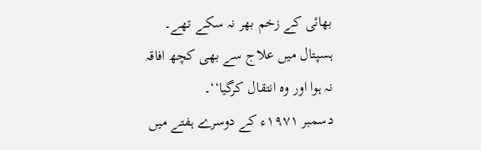بھائی کے زخم بھر نہ سکے تھے۔ ہسپتال میں علاج سے بھی کچھ افاقہ نہ ہوا اور وہ انتقال کرگیا‘‘۔
دسمبر ۱۹۷۱ء کے دوسرے ہفتے میں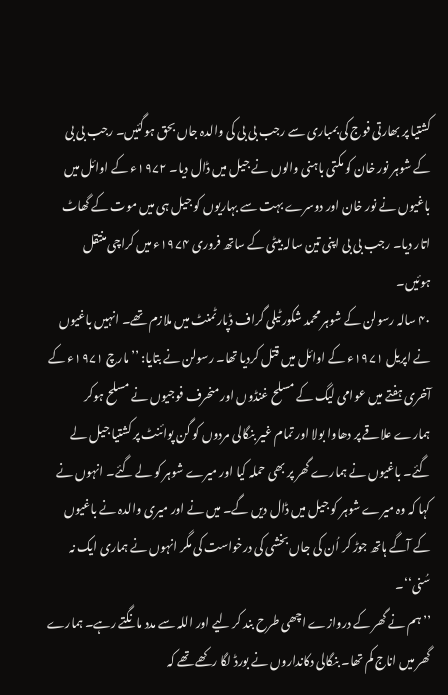کشتیا پر بھارتی فوج کی بمباری سے رجب بی بی کی والدہ جاں بحق ہوگئیں۔ رجب بی بی کے شوہر نور خان کو مکتی باہنی والوں نے جیل میں ڈال دیا۔ ۱۹۷۲ء کے اوائل میں باغیوں نے نور خان اور دوسرے بہت سے بہاریوں کو جیل ہی میں موت کے گھاٹ اتار دیا۔ رجب بی بی اپنی تین سالہ بیٹی کے ساتھ فروری ۱۹۷۴ء میں کراچی منتقل ہوئیں۔
۴۰ سالہ رسولن کے شوہر محمد شکور ٹیلی گراف ڈپارٹمنٹ میں ملازم تھے۔ انہیں باغیوں نے اپریل ۱۹۷۱ء کے اوائل میں قتل کردیا تھا۔ رسولن نے بتایا: ’’مارچ ۱۹۷۱ء کے آخری ہفتے میں عوامی لیگ کے مسلح غنڈوں اور منحرف فوجیوں نے مسلح ہوکر ہمارے علاقے پر دھاوا بولا اور تمام غیر بنگالی مردوں کو گن پوائنٹ پر کشتیا جیل لے گئے۔ باغیوں نے ہمارے گھر پر بھی حملہ کیا اور میرے شوہر کو لے گئے۔ انہوں نے کہا کہ وہ میرے شوہر کو جیل میں ڈال دیں گے۔ میں نے اور میری والدہ نے باغیوں کے آگے ہاتھ جوڑ کر اُن کی جاں بخشی کی درخواست کی مگر انہوں نے ہماری ایک نہ سُنی‘‘۔
’’ہم نے گھر کے دروازے اچھی طرح بند کر لیے اور اللہ سے مدد مانگتے رہے۔ ہمارے گھر میں اناج کم تھا۔ بنگالی دکانداروں نے بورڈ لگا رکھے تھے کہ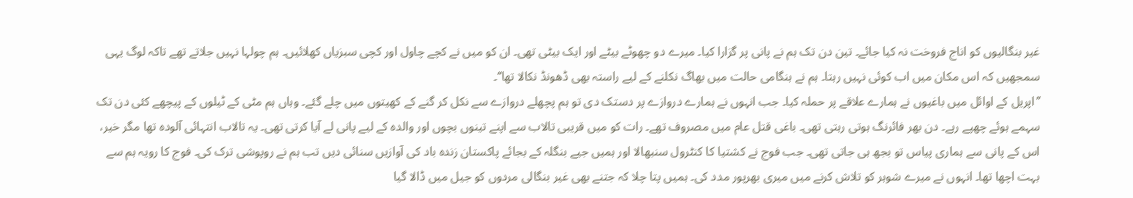غیر بنگالیوں کو اناج فروخت نہ کیا جائے۔ تین دن تک ہم نے پانی پر گزارا کیا۔ میرے دو چھوٹے بیٹے اور ایک بیٹی تھی۔ ان کو میں نے کچے چاول اور کچی سبزیاں کھلائیں۔ ہم چولہا نہیں جلاتے تھے تاکہ لوگ یہی سمجھیں کہ اس مکان میں اب کوئی نہیں رہتا۔ ہم نے ہنگامی حالت میں بھاگ نکلنے کے لیے راستہ بھی ڈھونڈ نکالا تھا‘‘۔
’’اپریل کے اوائل میں باغیوں نے ہمارے علاقے پر حملہ کیا۔ جب انہوں نے ہمارے دروازے پر دستک دی تو ہم پچھلے دروازے سے نکل کر گنے کے کھیتوں میں چلے گئے۔ وہاں ہم مٹی کے ٹیلوں کے پیچھے کئی دن تک سہمے ہوئے چھپے رہے۔ دن بھر فائرنگ ہوتی رہتی تھی۔ باغی قتل عام میں مصروف تھے۔ رات کو میں قریبی تالاب سے اپنے تینوں بچوں اور والدہ کے لیے پانی لے آیا کرتی تھی۔ یہ تالاب انتہائی آلودہ تھا مگر خیر، اس کے پانی سے ہماری پیاس تو بجھ ہی جاتی تھی۔ جب فوج نے کشتیا کا کنٹرول سنبھالا اور ہمیں جیے بنگلہ کے بجائے پاکستان زندہ باد کی آوازیں سنائی دیں تب ہم نے روپوشی ترک کی۔ فوج کا رویہ ہم سے بہت اچھا تھا۔ انہوں نے میرے شوہر کو تلاش کرنے میں میری بھرپور مدد کی۔ ہمیں پتا چلا کہ جتنے بھی غیر بنگالی مردوں کو جیل میں ڈالا گیا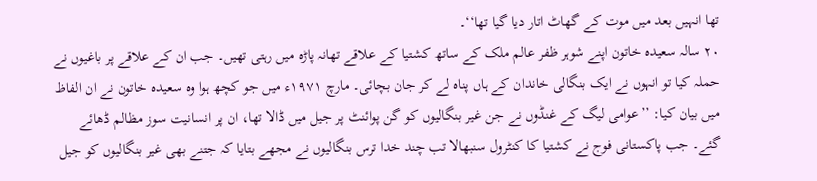تھا انہیں بعد میں موت کے گھاٹ اتار دیا گیا تھا‘‘۔
۲۰ سالہ سعیدہ خاتون اپنے شوہر ظفر عالم ملک کے ساتھ کشتیا کے علاقے تھانہ پاڑہ میں رہتی تھیں۔ جب ان کے علاقے پر باغیوں نے حملہ کیا تو انہوں نے ایک بنگالی خاندان کے ہاں پناہ لے کر جان بچائی۔ مارچ ۱۹۷۱ء میں جو کچھ ہوا وہ سعیدہ خاتون نے ان الفاظ میں بیان کیا: ’’عوامی لیگ کے غنڈوں نے جن غیر بنگالیوں کو گن پوائنٹ پر جیل میں ڈالا تھا، ان پر انسانیت سوز مظالم ڈھائے گئے۔ جب پاکستانی فوج نے کشتیا کا کنٹرول سنبھالا تب چند خدا ترس بنگالیوں نے مجھے بتایا کہ جتنے بھی غیر بنگالیوں کو جیل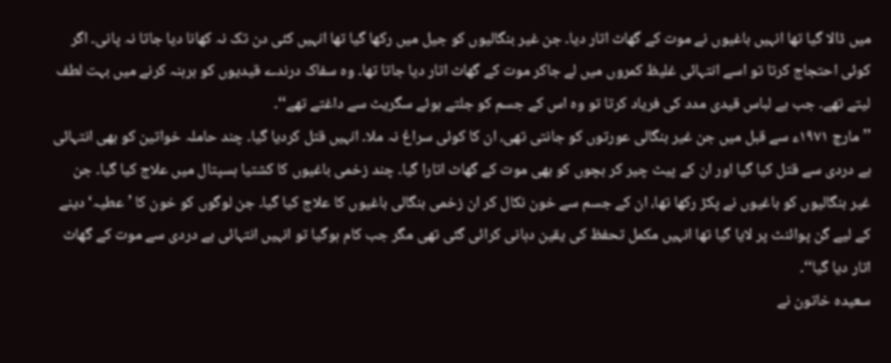میں ڈالا گیا تھا انہیں باغیوں نے موت کے گھاٹ اتار دیا۔ جن غیر بنگالیوں کو جیل میں رکھا گیا تھا انہیں کئی دن تک نہ کھانا دیا جاتا نہ پانی۔ اگر کوئی احتجاج کرتا تو اسے انتہائی غلیظ کمروں میں لے جاکر موت کے گھاٹ اتار دیا جاتا تھا۔ وہ سفاک درندے قیدیوں کو برہنہ کرنے میں بہت لطف لیتے تھے۔ جب بے لباس قیدی مدد کی فریاد کرتا تو وہ اس کے جسم کو جلتے ہوئے سگریٹ سے داغتے تھے‘‘۔
’’مارچ ۱۹۷۱ء سے قبل میں جن غیر بنگالی عورتوں کو جانتی تھی، ان کا کوئی سراغ نہ ملا۔ انہیں قتل کردیا گیا۔ چند حاملہ خواتین کو بھی انتہائی بے دردی سے قتل کیا گیا اور ان کے پیٹ چیر کر بچوں کو بھی موت کے گھاٹ اتارا گیا۔ چند زخمی باغیوں کا کشتیا ہسپتال میں علاج کیا گیا۔ جن غیر بنگالیوں کو باغیوں نے پکڑ رکھا تھا، ان کے جسم سے خون نکال کر ان زخمی بنگالی باغیوں کا علاج کیا گیا۔ جن لوگوں کو خون کا ’عطیہ‘ دینے کے لیے گن پوائنٹ پر لایا گیا تھا انہیں مکمل تحفظ کی یقین دہانی کرائی گئی تھی مگر جب کام ہوگیا تو انہیں انتہائی بے دردی سے موت کے گھاٹ اتار دیا گیا‘‘۔
سعیدہ خاتون نے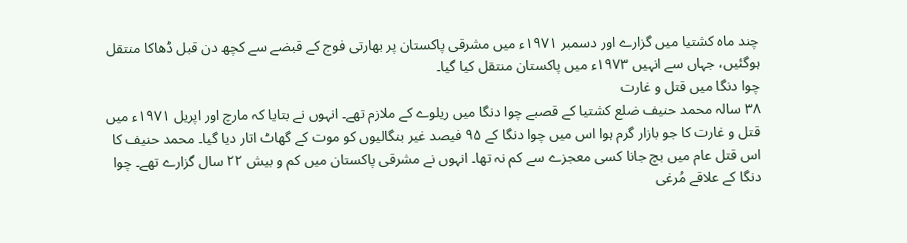چند ماہ کشتیا میں گزارے اور دسمبر ۱۹۷۱ء میں مشرقی پاکستان پر بھارتی فوج کے قبضے سے کچھ دن قبل ڈھاکا منتقل ہوگئیں، جہاں سے انہیں ۱۹۷۳ء میں پاکستان منتقل کیا گیا۔
چوا دنگا میں قتل و غارت
۳۸ سالہ محمد حنیف ضلع کشتیا کے قصبے چوا دنگا میں ریلوے کے ملازم تھے۔ انہوں نے بتایا کہ مارچ اور اپریل ۱۹۷۱ء میں قتل و غارت کا جو بازار گرم ہوا اس میں چوا دنگا کے ۹۵ فیصد غیر بنگالیوں کو موت کے گھاٹ اتار دیا گیا۔ محمد حنیف کا اس قتل عام میں بچ جانا کسی معجزے سے کم نہ تھا۔ انہوں نے مشرقی پاکستان میں کم و بیش ۲۲ سال گزارے تھے۔ چوا دنگا کے علاقے مُرغی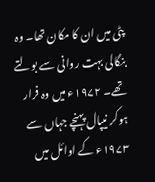پٹی میں ان کا مکان تھا۔ وہ بنگالی بہت روانی سے بولتے تھے۔ ۱۹۷۲ء میں وہ فرار ہوکر نیپال پہنچے جہاں سے ۱۹۷۳ء کے اوائل میں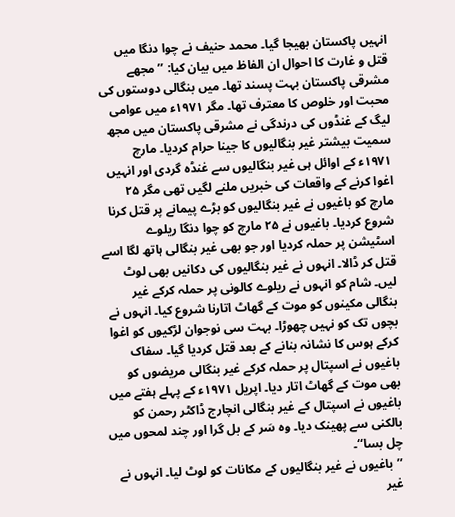انہیں پاکستان بھیجا گیا۔ محمد حنیف نے چوا دنگا میں قتل و غارت کا احوال ان الفاظ میں بیان کیا: ’’مجھے مشرقی پاکستان بہت پسند تھا۔ میں بنگالی دوستوں کی محبت اور خلوص کا معترف تھا۔ مگر ۱۹۷۱ء میں عوامی لیگ کے غنڈوں کی درندگی نے مشرقی پاکستان میں مجھ سمیت بیشتر غیر بنگالیوں کا جینا حرام کردیا۔ مارچ ۱۹۷۱ء کے اوائل ہی غیر بنگالیوں سے غنڈہ گردی اور انہیں اغوا کرنے کے واقعات کی خبریں ملنے لگیں تھی مگر ۲۵ مارچ کو باغیوں نے غیر بنگالیوں کو بڑے پیمانے پر قتل کرنا شروع کردیا۔ باغیوں نے ۲۵ مارچ کو چوا دنگا ریلوے اسٹیشن پر حملہ کردیا اور جو بھی غیر بنگالی ہاتھ لگا اسے قتل کر ڈالا۔ انہوں نے غیر بنگالیوں کی دکانیں بھی لوٹ لیں۔ شام کو انہوں نے ریلوے کالونی پر حملہ کرکے غیر بنگالی مکینوں کو موت کے گھاٹ اتارنا شروع کیا۔ انہوں نے بچوں تک کو نہیں چھوڑا۔ بہت سی نوجوان لڑکیوں کو اغوا کرکے ہوس کا نشانہ بنانے کے بعد قتل کردیا گیا۔ سفاک باغیوں نے اسپتال پر حملہ کرکے غیر بنگالی مریضوں کو بھی موت کے گھاٹ اتار دیا۔ اپریل ۱۹۷۱ء کے پہلے ہفتے میں باغیوں نے اسپتال کے غیر بنگالی انچارج ڈاکٹر رحمن کو بالکنی سے پھینک دیا۔ وہ سَر کے بل گرا اور چند لمحوں میں چل بسا‘‘۔
’’باغیوں نے غیر بنگالیوں کے مکانات کو لوٹ لیا۔ انہوں نے غیر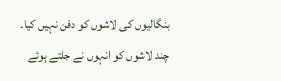بنگالیوں کی لاشوں کو دفن نہیں کیا۔ چند لاشوں کو انہوں نے جلتے ہوئے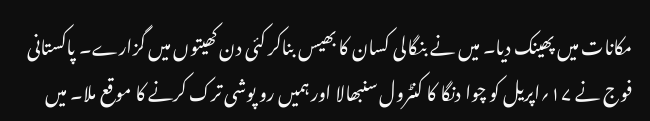مکانات میں پھینک دیا۔ میں نے بنگالی کسان کا بھیس بناکر کئی دن کھیتوں میں گزارے۔ پاکستانی فوج نے ۱۷؍اپریل کو چوا دنگا کا کنٹرول سنبھالا اور ہمیں رو پوشی ترک کرنے کا موقع ملا۔ میں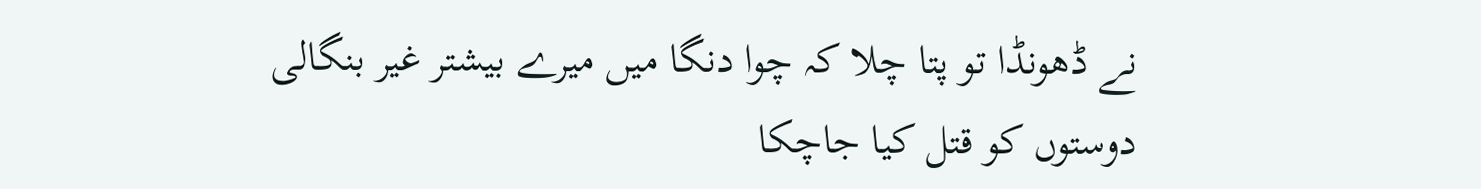نے ڈھونڈا تو پتا چلا کہ چوا دنگا میں میرے بیشتر غیر بنگالی دوستوں کو قتل کیا جاچکا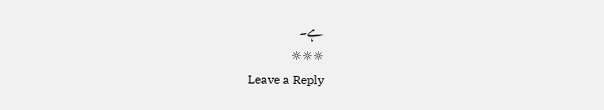ہے۔
☼☼☼
Leave a Reply